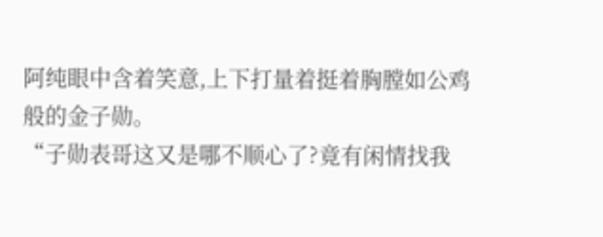阿纯眼中含着笑意,上下打量着挺着胸膛如公鸡般的金子勋。
“子勋表哥这又是哪不顺心了?竟有闲情找我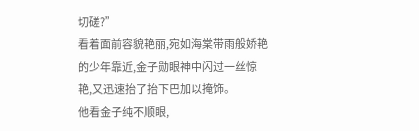切磋?”
看着面前容貌艳丽,宛如海棠带雨般娇艳的少年靠近,金子勋眼神中闪过一丝惊艳,又迅速抬了抬下巴加以掩饰。
他看金子纯不顺眼,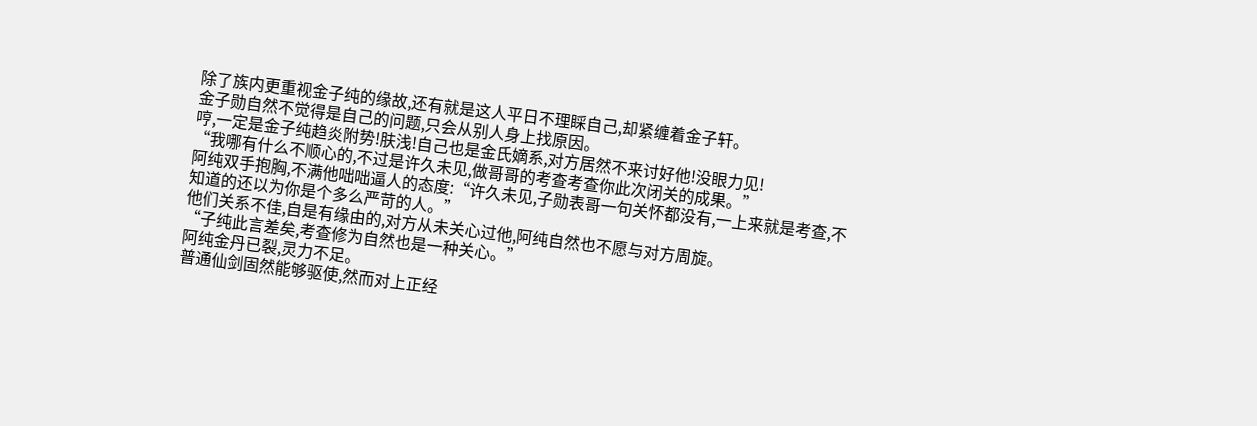除了族内更重视金子纯的缘故,还有就是这人平日不理睬自己,却紧缠着金子轩。
金子勋自然不觉得是自己的问题,只会从别人身上找原因。
哼,一定是金子纯趋炎附势!肤浅!自己也是金氏嫡系,对方居然不来讨好他!没眼力见!
“我哪有什么不顺心的,不过是许久未见,做哥哥的考查考查你此次闭关的成果。”
阿纯双手抱胸,不满他咄咄逼人的态度:“许久未见,子勋表哥一句关怀都没有,一上来就是考查,不知道的还以为你是个多么严苛的人。”
他们关系不佳,自是有缘由的,对方从未关心过他,阿纯自然也不愿与对方周旋。
“子纯此言差矣,考查修为自然也是一种关心。”
阿纯金丹已裂,灵力不足。
普通仙剑固然能够驱使,然而对上正经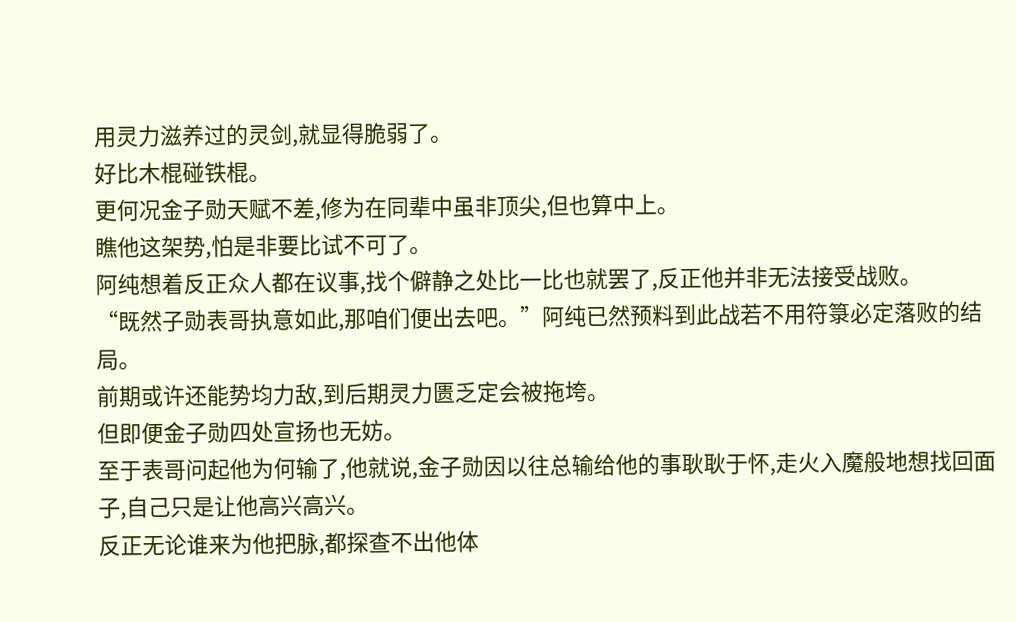用灵力滋养过的灵剑,就显得脆弱了。
好比木棍碰铁棍。
更何况金子勋天赋不差,修为在同辈中虽非顶尖,但也算中上。
瞧他这架势,怕是非要比试不可了。
阿纯想着反正众人都在议事,找个僻静之处比一比也就罢了,反正他并非无法接受战败。
“既然子勋表哥执意如此,那咱们便出去吧。”阿纯已然预料到此战若不用符箓必定落败的结局。
前期或许还能势均力敌,到后期灵力匮乏定会被拖垮。
但即便金子勋四处宣扬也无妨。
至于表哥问起他为何输了,他就说,金子勋因以往总输给他的事耿耿于怀,走火入魔般地想找回面子,自己只是让他高兴高兴。
反正无论谁来为他把脉,都探查不出他体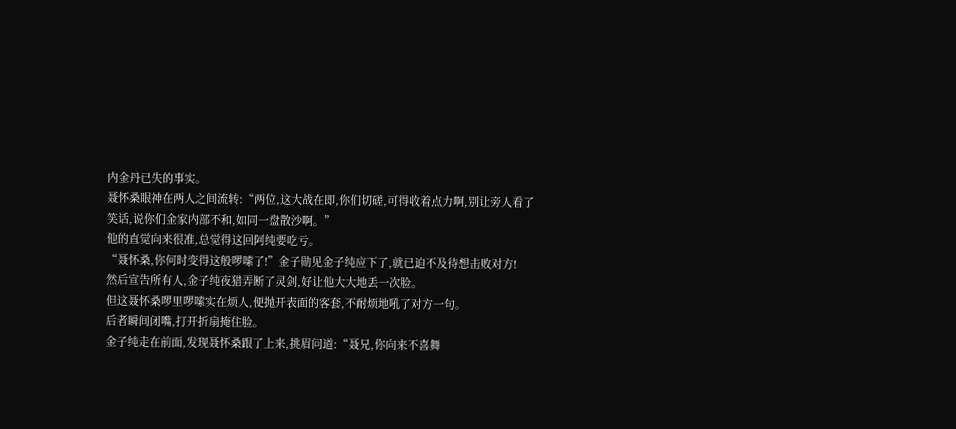内金丹已失的事实。
聂怀桑眼神在两人之间流转:“两位,这大战在即,你们切磋,可得收着点力啊,别让旁人看了笑话,说你们金家内部不和,如同一盘散沙啊。”
他的直觉向来很准,总觉得这回阿纯要吃亏。
“聂怀桑,你何时变得这般啰嗦了!”金子勋见金子纯应下了,就已迫不及待想击败对方!
然后宣告所有人,金子纯夜猎弄断了灵剑,好让他大大地丢一次脸。
但这聂怀桑啰里啰嗦实在烦人,便抛开表面的客套,不耐烦地吼了对方一句。
后者瞬间闭嘴,打开折扇掩住脸。
金子纯走在前面,发现聂怀桑跟了上来,挑眉问道:“聂兄,你向来不喜舞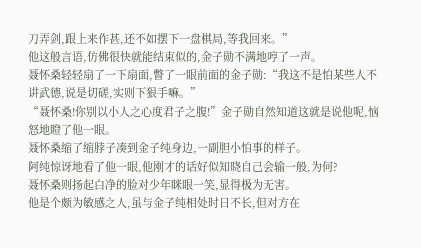刀弄剑,跟上来作甚,还不如摆下一盘棋局,等我回来。”
他这般言语,仿佛很快就能结束似的,金子勋不满地哼了一声。
聂怀桑轻轻扇了一下扇面,瞥了一眼前面的金子勋:“我这不是怕某些人不讲武德,说是切磋,实则下狠手嘛。”
“聂怀桑!你别以小人之心度君子之腹!”金子勋自然知道这就是说他呢,恼怒地瞪了他一眼。
聂怀桑缩了缩脖子凑到金子纯身边,一副胆小怕事的样子。
阿纯惊讶地看了他一眼,他刚才的话好似知晓自己会输一般,为何?
聂怀桑则扬起白净的脸对少年眯眼一笑,显得极为无害。
他是个颇为敏感之人,虽与金子纯相处时日不长,但对方在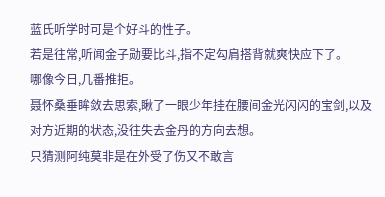蓝氏听学时可是个好斗的性子。
若是往常,听闻金子勋要比斗,指不定勾肩搭背就爽快应下了。
哪像今日,几番推拒。
聂怀桑垂眸敛去思索,瞅了一眼少年挂在腰间金光闪闪的宝剑,以及对方近期的状态,没往失去金丹的方向去想。
只猜测阿纯莫非是在外受了伤又不敢言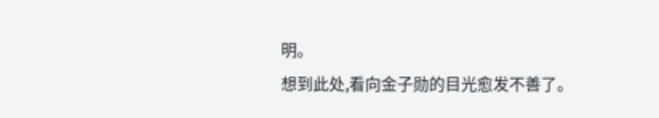明。
想到此处,看向金子勋的目光愈发不善了。